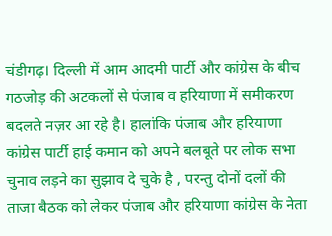चंडीगढ़। दिल्ली में आम आदमी पार्टी और कांग्रेस के बीच गठजोड़ की अटकलों से पंजाब व हरियाणा में समीकरण बदलते नज़र आ रहे है। हालांकि पंजाब और हरियाणा कांग्रेस पार्टी हाई कमान को अपने बलबूते पर लोक सभा चुनाव लड़ने का सुझाव दे चुके है , परन्तु दोनों दलों की ताजा बैठक को लेकर पंजाब और हरियाणा कांग्रेस के नेता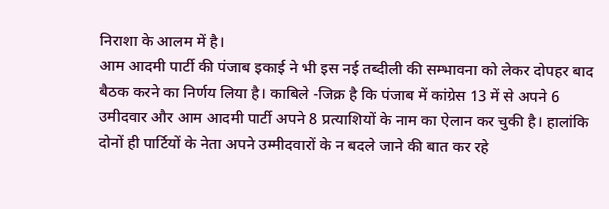निराशा के आलम में है।
आम आदमी पार्टी की पंजाब इकाई ने भी इस नई तब्दीली की सम्भावना को लेकर दोपहर बाद बैठक करने का निर्णय लिया है। काबिले -जिक्र है कि पंजाब में कांग्रेस 13 में से अपने 6 उमीदवार और आम आदमी पार्टी अपने 8 प्रत्याशियों के नाम का ऐलान कर चुकी है। हालांकि दोनों ही पार्टियों के नेता अपने उम्मीदवारों के न बदले जाने की बात कर रहे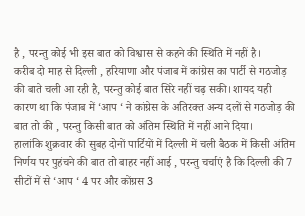है , परन्तु कोई भी इस बात को विश्वास से कहने की स्थिति में नहीं है।
करीब दो माह से दिल्ली , हरियाणा और पंजाब में कांग्रेस का पार्टी से गठजोड़ की बाते चली आ रही है, परन्तु कोई बात सिरे नहीं चढ़ सकी। शायद यही कारण था कि पंजाब में ‘आप ‘ ने कांग्रेस के अतिरक्त अन्य दलों से गठजोड़ की बात तो की , परन्तु किसी बात को अंतिम स्थिति में नहीं आने दिया।
हालांकि शुक्रवार की सुबह दोनों पार्टियों में दिल्ली में चली बैठक में किसी अंतिम निर्णय पर पुहंचने की बात तो बाहर नहीं आई , परन्तु चर्चाएं है कि दिल्ली की 7 सीटों में से ‘आप ‘ 4 पर और कोंग्रस 3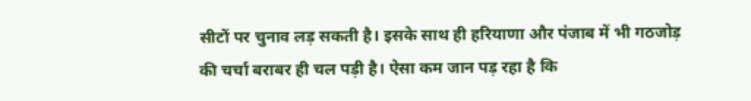सीटों पर चुनाव लड़ सकती है। इसके साथ ही हरियाणा और पंजाब में भी गठजोड़ की चर्चा बराबर ही चल पड़ी है। ऐसा कम जान पड़ रहा है कि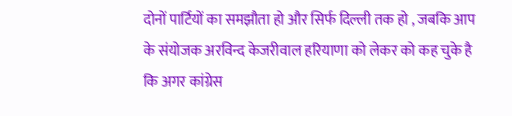दोनों पार्टियों का समझौता हो और सिर्फ दिल्ली तक हो , जबकि आप के संयोजक अरविन्द केजरीवाल हरियाणा को लेकर को कह चुके है कि अगर कांग्रेस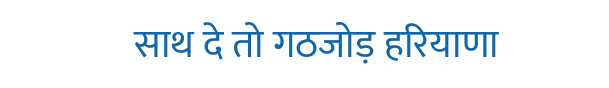साथ दे तो गठजोड़ हरियाणा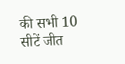की सभी 10 सीटें जीत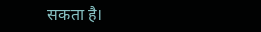सकता है।